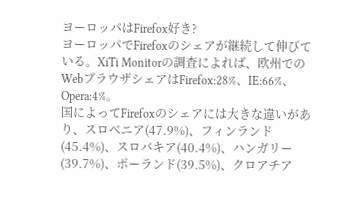ヨーロッパはFirefox好き?
ヨーロッパでFirefoxのシェアが継続して伸びている。XiTi Monitorの調査によれば、欧州でのWebブラウザシェアはFirefox:28%、IE:66%、Opera:4%。
国によってFirefoxのシェアには大きな違いがあり、スロベニア(47.9%)、フィンランド(45.4%)、スロバキア(40.4%)、ハンガリー(39.7%)、ポーランド(39.5%)、クロアチア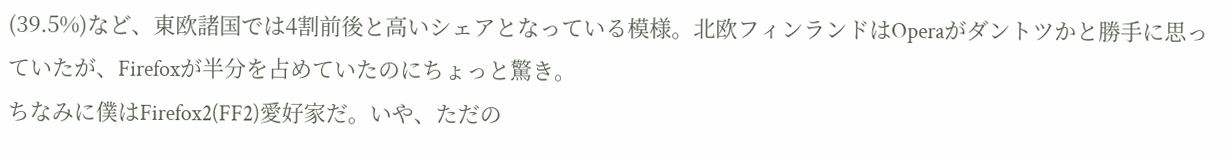(39.5%)など、東欧諸国では4割前後と高いシェアとなっている模様。北欧フィンランドはOperaがダントツかと勝手に思っていたが、Firefoxが半分を占めていたのにちょっと驚き。
ちなみに僕はFirefox2(FF2)愛好家だ。いや、ただの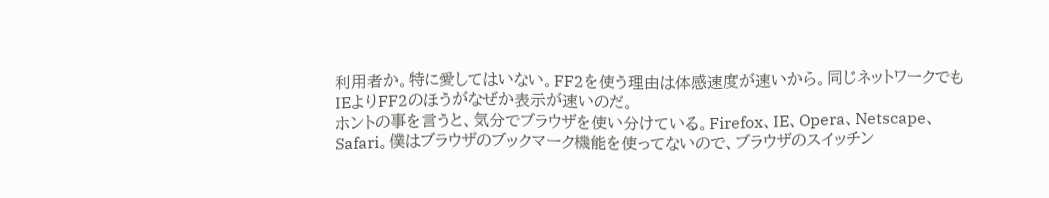利用者か。特に愛してはいない。FF2を使う理由は体感速度が速いから。同じネットワークでもIEよりFF2のほうがなぜか表示が速いのだ。
ホントの事を言うと、気分でブラウザを使い分けている。Firefox、IE、Opera、Netscape、Safari。僕はブラウザのブックマーク機能を使ってないので、ブラウザのスイッチン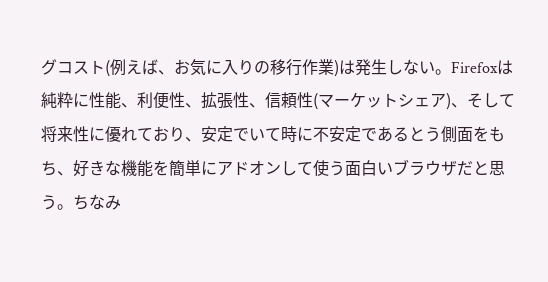グコスト(例えば、お気に入りの移行作業)は発生しない。Firefoxは純粋に性能、利便性、拡張性、信頼性(マーケットシェア)、そして将来性に優れており、安定でいて時に不安定であるとう側面をもち、好きな機能を簡単にアドオンして使う面白いブラウザだと思う。ちなみ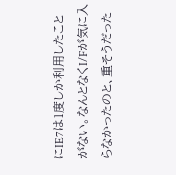にIE7は1度しか利用したことがない。なんとなくI/Fが気に入らなかったのと、重そうだった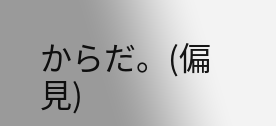からだ。(偏見)